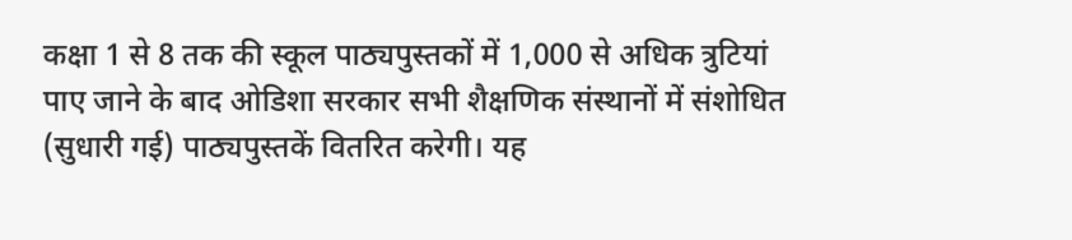कक्षा 1 से 8 तक की स्कूल पाठ्यपुस्तकों में 1,000 से अधिक त्रुटियां पाए जाने के बाद ओडिशा सरकार सभी शैक्षणिक संस्थानों में संशोधित (सुधारी गई) पाठ्यपुस्तकें वितरित करेगी। यह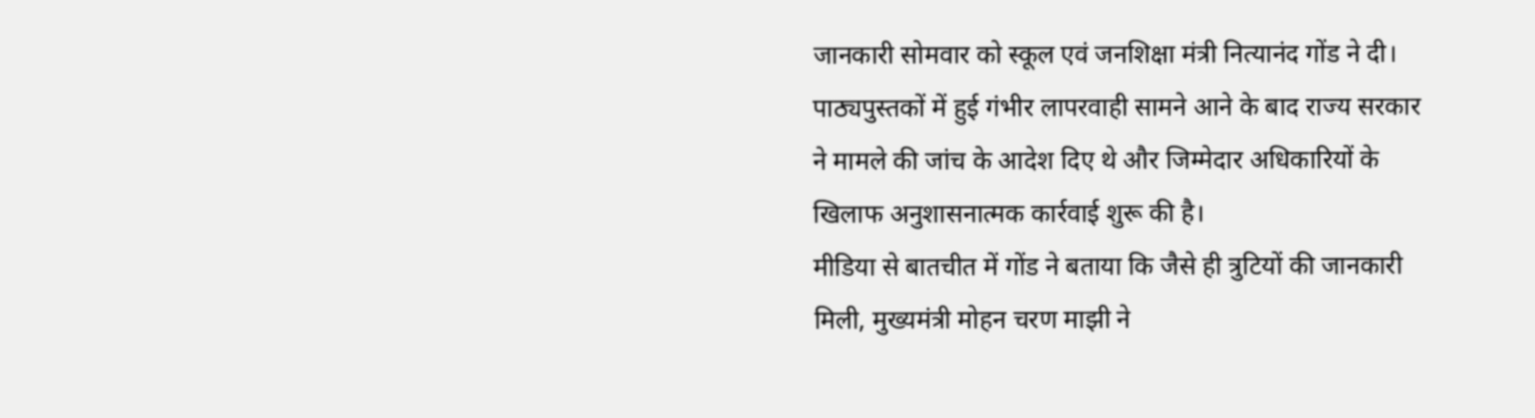जानकारी सोमवार को स्कूल एवं जनशिक्षा मंत्री नित्यानंद गोंड ने दी। पाठ्यपुस्तकों में हुई गंभीर लापरवाही सामने आने के बाद राज्य सरकार ने मामले की जांच के आदेश दिए थे और जिम्मेदार अधिकारियों के खिलाफ अनुशासनात्मक कार्रवाई शुरू की है।
मीडिया से बातचीत में गोंड ने बताया कि जैसे ही त्रुटियों की जानकारी मिली, मुख्यमंत्री मोहन चरण माझी ने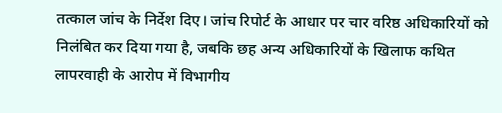तत्काल जांच के निर्देश दिए। जांच रिपोर्ट के आधार पर चार वरिष्ठ अधिकारियों को निलंबित कर दिया गया है, जबकि छह अन्य अधिकारियों के खिलाफ कथित लापरवाही के आरोप में विभागीय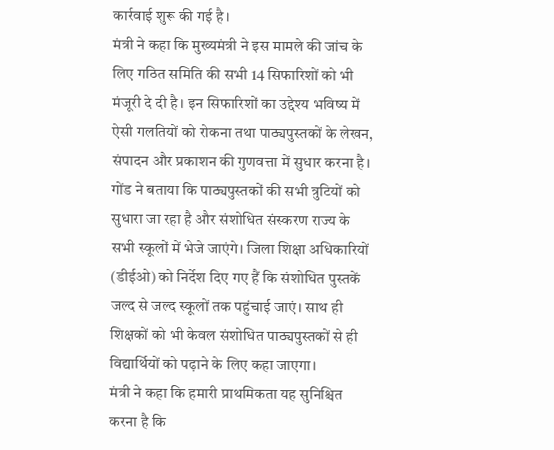कार्रवाई शुरू की गई है।
मंत्री ने कहा कि मुख्यमंत्री ने इस मामले की जांच के लिए गठित समिति की सभी 14 सिफारिशों को भी मंजूरी दे दी है। इन सिफारिशों का उद्देश्य भविष्य में ऐसी गलतियों को रोकना तथा पाठ्यपुस्तकों के लेखन, संपादन और प्रकाशन की गुणवत्ता में सुधार करना है।
गोंड ने बताया कि पाठ्यपुस्तकों की सभी त्रुटियों को सुधारा जा रहा है और संशोधित संस्करण राज्य के सभी स्कूलों में भेजे जाएंगे। जिला शिक्षा अधिकारियों (डीईओ) को निर्देश दिए गए हैं कि संशोधित पुस्तकें जल्द से जल्द स्कूलों तक पहुंचाई जाएं। साथ ही शिक्षकों को भी केवल संशोधित पाठ्यपुस्तकों से ही विद्यार्थियों को पढ़ाने के लिए कहा जाएगा।
मंत्री ने कहा कि हमारी प्राथमिकता यह सुनिश्चित करना है कि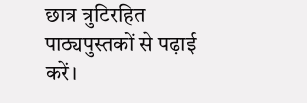छात्र त्रुटिरहित पाठ्यपुस्तकों से पढ़ाई करें।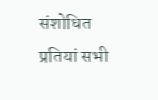संशोधित प्रतियां सभी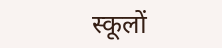स्कूलों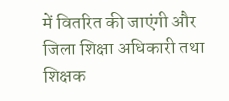में वितरित की जाएंगी और जिला शिक्षा अधिकारी तथा शिक्षक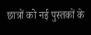छात्रों को नई पुस्तकों के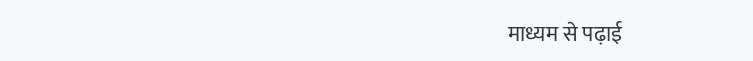माध्यम से पढ़ाई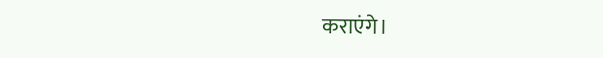कराएंगे।